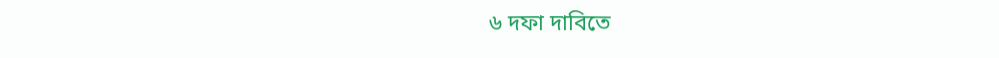৬ দফা দাবিতে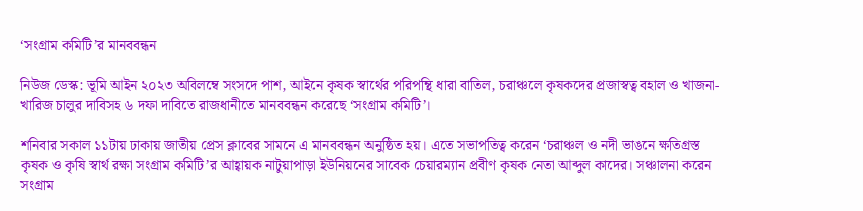‘সংগ্রাম কমিটি’র মানববন্ধন

নিউজ ডেস্ক: ভূমি আইন ২০২৩ অবিলম্বে সংসদে পাশ, আইনে কৃষক স্বার্থের পরিপন্থি ধারা বাতিল, চরাঞ্চলে কৃষকদের প্রজাস্বত্ব বহাল ও খাজনা-খারিজ চালুর দাবিসহ ৬ দফা দাবিতে রাজধানীতে মানববন্ধন করেছে ‘সংগ্রাম কমিটি’।

শনিবার সকাল ১১টায় ঢাকায় জাতীয় প্রেস ক্লাবের সামনে এ মানববন্ধন অনুষ্ঠিত হয়। এতে সভাপতিত্ব করেন ‘চরাঞ্চল ও নদী ভাঙনে ক্ষতিগ্রস্ত কৃষক ও কৃষি স্বার্থ রক্ষা সংগ্রাম কমিটি’র আহ্বায়ক নাটুয়াপাড়া ইউনিয়নের সাবেক চেয়ারম্যান প্রবীণ কৃষক নেতা আব্দুল কাদের। সঞ্চালনা করেন সংগ্রাম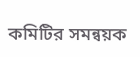কমিটির সমন্বয়ক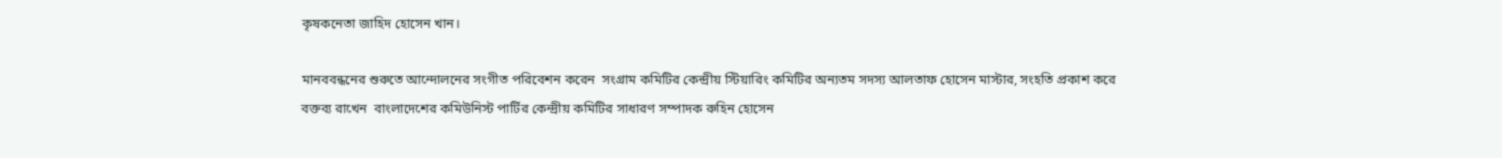কৃষকনেতা জাহিদ হোসেন খান।

মানববন্ধনের শুরুতে আন্দোলনের সংগীত পরিবেশন করেন  সংগ্রাম কমিটির কেন্দ্রীয় স্টিয়ারিং কমিটির অন্যতম সদস্য আলতাফ হোসেন মাস্টার, সংহতি প্রকাশ করে বক্তব্য রাখেন  বাংলাদেশের কমিউনিস্ট পার্টির কেন্দ্রীয় কমিটির সাধারণ সম্পাদক রুহিন হোসেন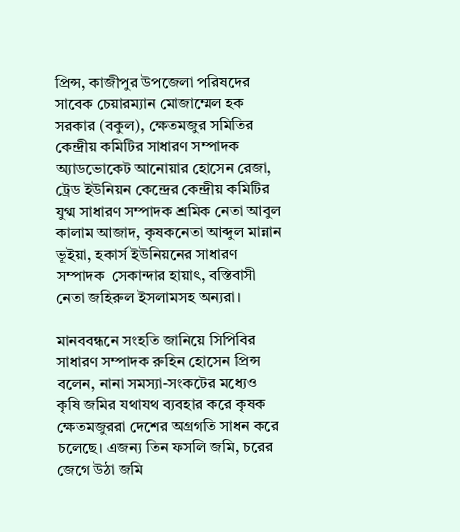প্রিন্স, কাজীপুর উপজেলা পরিষদের সাবেক চেয়ারম্যান মোজাম্মেল হক সরকার (বকুল), ক্ষেতমজুর সমিতির কেন্দ্রীয় কমিটির সাধারণ সম্পাদক অ্যাডভোকেট আনোয়ার হোসেন রেজা, ট্রেড ইউনিয়ন কেন্দ্রের কেন্দ্রীয় কমিটির যুগ্ম সাধারণ সম্পাদক শ্রমিক নেতা আবুল কালাম আজাদ, কৃষকনেতা আব্দুল মান্নান ভূইয়া, হকার্স ইউনিয়নের সাধারণ সম্পাদক  সেকান্দার হায়াৎ, বস্তিবাসী নেতা জহিরুল ইসলামসহ অন্যরা।

মানববন্ধনে সংহতি জানিয়ে সিপিবির সাধারণ সম্পাদক রুহিন হোসেন প্রিন্স বলেন, নানা সমস্যা-সংকটের মধ্যেও কৃষি জমির যথাযথ ব্যবহার করে কৃষক ক্ষেতমজুররা দেশের অগ্রগতি সাধন করে চলেছে। এজন্য তিন ফসলি জমি, চরের জেগে উঠা জমি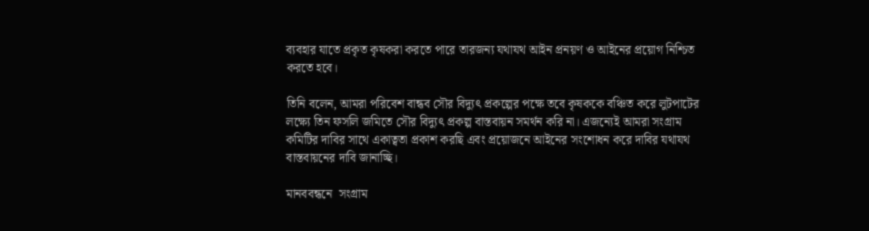ব্যবহার যাতে প্রকৃত কৃষকরা করতে পারে তারজন্য যথাযথ আইন প্রনয়ণ ও আইনের প্রয়োগ নিশ্চিত করতে হবে।

তিনি বলেন, আমরা পরিবেশ বান্ধব সৌর বিদ্যুৎ প্রকল্পের পক্ষে তবে কৃষককে বঞ্চিত করে লুটপাটের লক্ষ্যে তিন ফসলি জমিতে সৌর বিদ্যুৎ প্রকল্প বাস্তবায়ন সমর্থন করি না। এজন্যেই আমরা সংগ্রাম কমিটির দাবির সাথে একাত্বতা প্রকাশ করছি এবং প্রয়োজনে আইনের সংশোধন করে দাবির যথাযথ বাস্তবায়নের দাবি জানাচ্ছি।

মানববন্ধনে  সংগ্রাম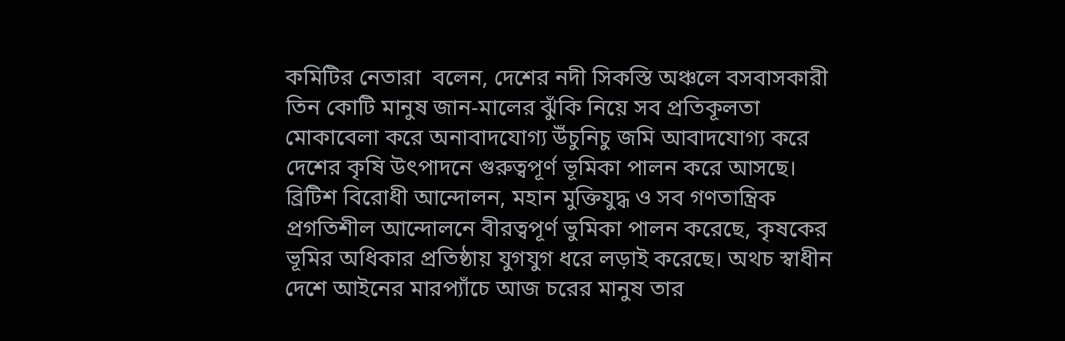কমিটির নেতারা  বলেন, দেশের নদী সিকস্তি অঞ্চলে বসবাসকারী তিন কোটি মানুষ জান-মালের ঝুঁকি নিয়ে সব প্রতিকূলতা মোকাবেলা করে অনাবাদযোগ্য উঁচুনিচু জমি আবাদযোগ্য করে দেশের কৃষি উৎপাদনে গুরুত্বপূর্ণ ভূমিকা পালন করে আসছে। ব্রিটিশ বিরোধী আন্দোলন, মহান মুক্তিযুদ্ধ ও সব গণতান্ত্রিক প্রগতিশীল আন্দোলনে বীরত্বপূর্ণ ভুমিকা পালন করেছে, কৃষকের ভূমির অধিকার প্রতিষ্ঠায় যুগযুগ ধরে লড়াই করেছে। অথচ স্বাধীন দেশে আইনের মারপ্যাঁচে আজ চরের মানুষ তার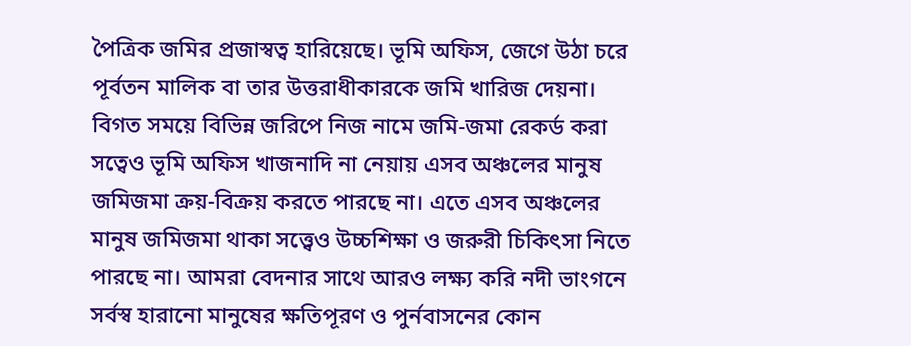পৈত্রিক জমির প্রজাস্বত্ব হারিয়েছে। ভূমি অফিস, জেগে উঠা চরে পূর্বতন মালিক বা তার উত্তরাধীকারকে জমি খারিজ দেয়না। বিগত সময়ে বিভিন্ন জরিপে নিজ নামে জমি-জমা রেকর্ড করা সত্বেও ভূমি অফিস খাজনাদি না নেয়ায় এসব অঞ্চলের মানুষ জমিজমা ক্রয়-বিক্রয় করতে পারছে না। এতে এসব অঞ্চলের মানুষ জমিজমা থাকা সত্ত্বেও উচ্চশিক্ষা ও জরুরী চিকিৎসা নিতে পারছে না। আমরা বেদনার সাথে আরও লক্ষ্য করি নদী ভাংগনে সর্বস্ব হারানো মানুষের ক্ষতিপূরণ ও পুর্নবাসনের কোন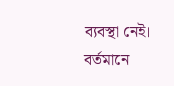ব্যবস্থা নেই। বর্তমানে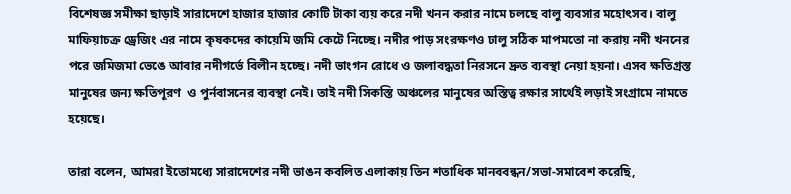বিশেষজ্ঞ সমীক্ষা ছাড়াই সারাদেশে হাজার হাজার কোটি টাকা ব্যয় করে নদী খনন করার নামে চলছে বালু ব্যবসার মহোৎসব। বালু মাফিয়াচক্র ড্রেজিং এর নামে কৃষকদের কায়েমি জমি কেটে নিচ্ছে। নদীর পাড় সংরক্ষণও ঢালু সঠিক মাপমতো না করায় নদী খননের পরে জমিজমা ভেঙে আবার নদীগর্ভে বিলীন হচ্ছে। নদী ভাংগন রোধে ও জলাবদ্ধতা নিরসনে দ্রুত ব্যবস্থা নেয়া হয়না। এসব ক্ষতিগ্রস্ত মানুষের জন্য ক্ষতিপূরণ  ও পুর্নবাসনের ব্যবস্থা নেই। তাই নদী সিকস্তি অঞ্চলের মানুষের অস্তিত্ব রক্ষার সার্থেই লড়াই সংগ্রামে নামতে হয়েছে।

তারা বলেন, আমরা ইতোমধ্যে সারাদেশের নদী ভাঙন কবলিত এলাকায় তিন শতাধিক মানববন্ধন/সভা-সমাবেশ করেছি,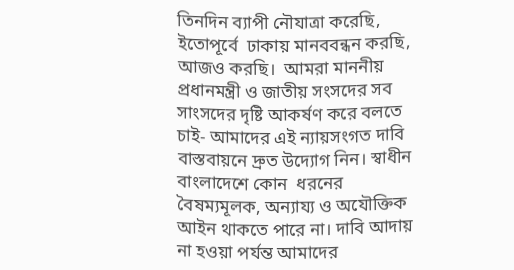তিনদিন ব্যাপী নৌযাত্রা করেছি, ইতোপূর্বে  ঢাকায় মানববন্ধন করছি, আজও করছি।  আমরা মাননীয় প্রধানমন্ত্রী ও জাতীয় সংসদের সব সাংসদের দৃষ্টি আকর্ষণ করে বলতে চাই- আমাদের এই ন্যায়সংগত দাবি বাস্তবায়নে দ্রুত উদ্যোগ নিন। স্বাধীন বাংলাদেশে কোন  ধরনের বৈষম্যমূলক, অন্যায্য ও অযৌক্তিক আইন থাকতে পারে না। দাবি আদায় না হওয়া পর্যন্ত আমাদের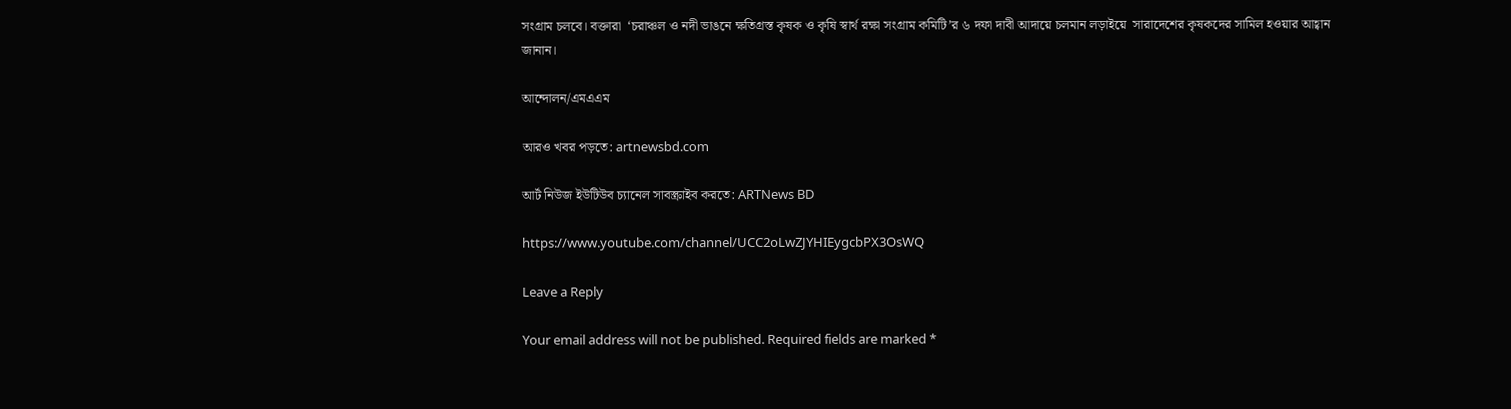সংগ্রাম চলবে। বক্তারা  ‘চরাঞ্চল ও নদী ভাঙনে ক্ষতিগ্রস্ত কৃষক ও কৃষি স্বার্থ রক্ষা সংগ্রাম কমিটি’র ৬ দফা দাবী আদায়ে চলমান লড়াইয়ে  সারাদেশের কৃষকদের সামিল হওয়ার আহ্বান জানান।

আন্দোলন/এমএএম

আরও খবর পড়তে: artnewsbd.com

আর্ট নিউজ ইউটিউব চ্যানেল সাবস্ক্রাইব করতে: ARTNews BD

https://www.youtube.com/channel/UCC2oLwZJYHIEygcbPX3OsWQ

Leave a Reply

Your email address will not be published. Required fields are marked *